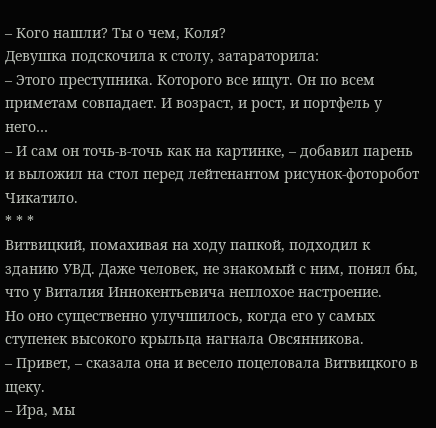– Кого нашли? Ты о чем, Коля?
Девушка подскочила к столу, затараторила:
– Этого преступника. Которого все ищут. Он по всем приметам совпадает. И возраст, и рост, и портфель у него…
– И сам он точь-в-точь как на картинке, – добавил парень и выложил на стол перед лейтенантом рисунок-фоторобот Чикатило.
* * *
Витвицкий, помахивая на ходу папкой, подходил к зданию УВД. Даже человек, не знакомый с ним, понял бы, что у Виталия Иннокентьевича неплохое настроение.
Но оно существенно улучшилось, когда его у самых ступенек высокого крыльца нагнала Овсянникова.
– Привет, – сказала она и весело поцеловала Витвицкого в щеку.
– Ира, мы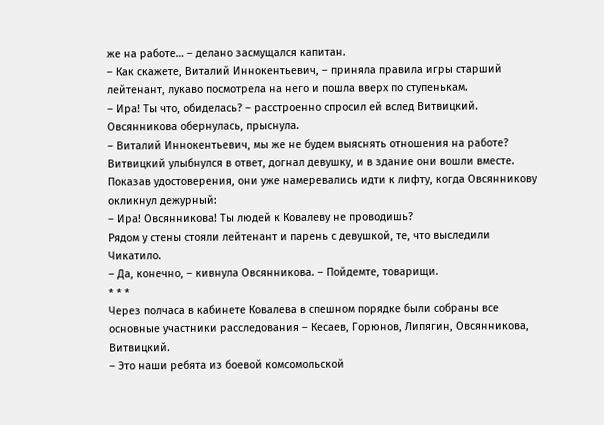же на работе… – делано засмущался капитан.
– Как скажете, Виталий Иннокентьевич, – приняла правила игры старший лейтенант, лукаво посмотрела на него и пошла вверх по ступенькам.
– Ира! Ты что, обиделась? – расстроенно спросил ей вслед Витвицкий.
Овсянникова обернулась, прыснула.
– Виталий Иннокентьевич, мы же не будем выяснять отношения на работе?
Витвицкий улыбнулся в ответ, догнал девушку, и в здание они вошли вместе. Показав удостоверения, они уже намеревались идти к лифту, когда Овсянникову окликнул дежурный:
– Ира! Овсянникова! Ты людей к Ковалеву не проводишь?
Рядом у стены стояли лейтенант и парень с девушкой, те, что выследили Чикатило.
– Да, конечно, – кивнула Овсянникова. – Пойдемте, товарищи.
* * *
Через полчаса в кабинете Ковалева в спешном порядке были собраны все основные участники расследования – Кесаев, Горюнов, Липягин, Овсянникова, Витвицкий.
– Это наши ребята из боевой комсомольской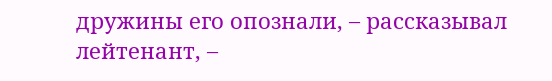дружины его опознали, – рассказывал лейтенант, –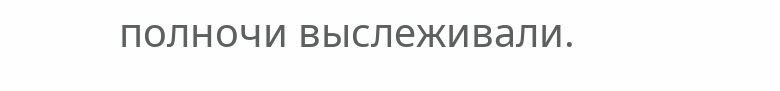полночи выслеживали.